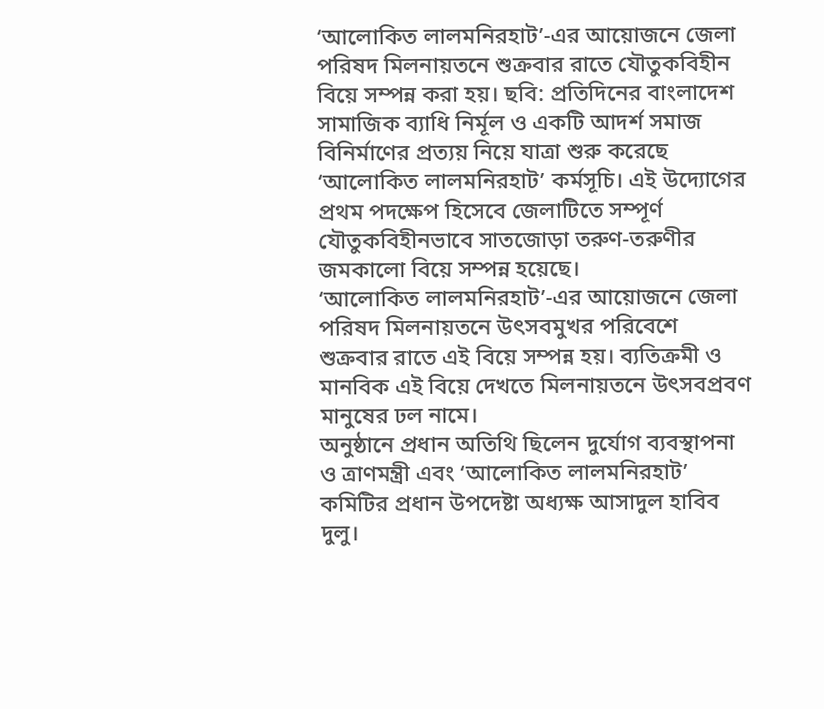‘আলোকিত লালমনিরহাট’-এর আয়োজনে জেলা পরিষদ মিলনায়তনে শুক্রবার রাতে যৌতুকবিহীন বিয়ে সম্পন্ন করা হয়। ছবি: প্রতিদিনের বাংলাদেশ
সামাজিক ব্যাধি নির্মূল ও একটি আদর্শ সমাজ বিনির্মাণের প্রত্যয় নিয়ে যাত্রা শুরু করেছে ‘আলোকিত লালমনিরহাট’ কর্মসূচি। এই উদ্যোগের প্রথম পদক্ষেপ হিসেবে জেলাটিতে সম্পূর্ণ যৌতুকবিহীনভাবে সাতজোড়া তরুণ-তরুণীর জমকালো বিয়ে সম্পন্ন হয়েছে।
‘আলোকিত লালমনিরহাট’-এর আয়োজনে জেলা পরিষদ মিলনায়তনে উৎসবমুখর পরিবেশে শুক্রবার রাতে এই বিয়ে সম্পন্ন হয়। ব্যতিক্রমী ও মানবিক এই বিয়ে দেখতে মিলনায়তনে উৎসবপ্রবণ মানুষের ঢল নামে।
অনুষ্ঠানে প্রধান অতিথি ছিলেন দুর্যোগ ব্যবস্থাপনা ও ত্রাণমন্ত্রী এবং ‘আলোকিত লালমনিরহাট’ কমিটির প্রধান উপদেষ্টা অধ্যক্ষ আসাদুল হাবিব দুলু।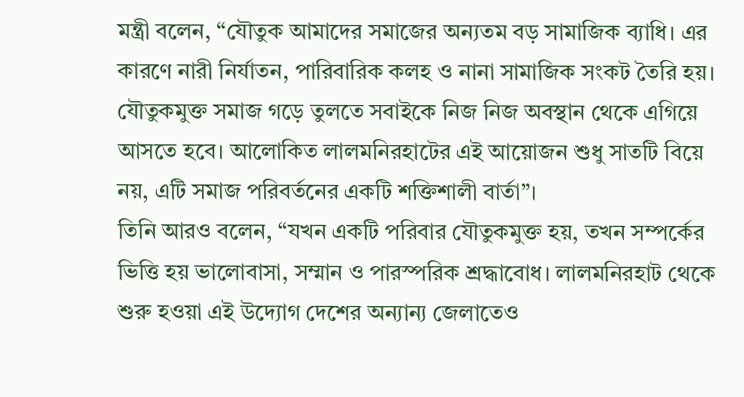মন্ত্রী বলেন, “যৌতুক আমাদের সমাজের অন্যতম বড় সামাজিক ব্যাধি। এর কারণে নারী নির্যাতন, পারিবারিক কলহ ও নানা সামাজিক সংকট তৈরি হয়। যৌতুকমুক্ত সমাজ গড়ে তুলতে সবাইকে নিজ নিজ অবস্থান থেকে এগিয়ে আসতে হবে। আলোকিত লালমনিরহাটের এই আয়োজন শুধু সাতটি বিয়ে নয়, এটি সমাজ পরিবর্তনের একটি শক্তিশালী বার্তা”।
তিনি আরও বলেন, “যখন একটি পরিবার যৌতুকমুক্ত হয়, তখন সম্পর্কের ভিত্তি হয় ভালোবাসা, সম্মান ও পারস্পরিক শ্রদ্ধাবোধ। লালমনিরহাট থেকে শুরু হওয়া এই উদ্যোগ দেশের অন্যান্য জেলাতেও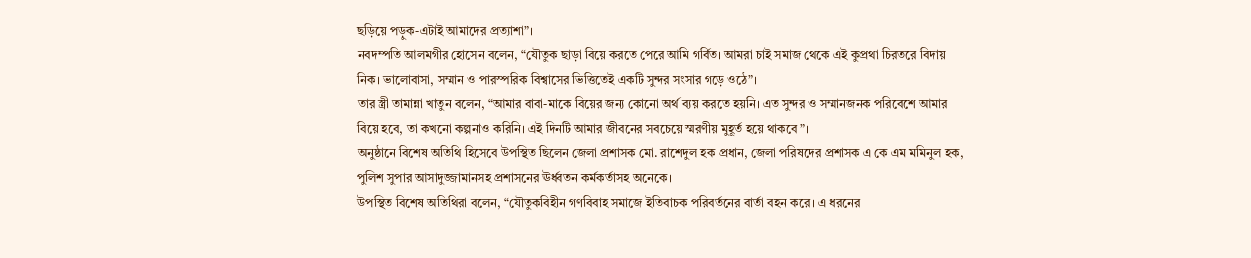ছড়িয়ে পড়ুক-এটাই আমাদের প্রত্যাশা”।
নবদম্পতি আলমগীর হোসেন বলেন, “যৌতুক ছাড়া বিয়ে করতে পেরে আমি গর্বিত। আমরা চাই সমাজ থেকে এই কুপ্রথা চিরতরে বিদায় নিক। ভালোবাসা, সম্মান ও পারস্পরিক বিশ্বাসের ভিত্তিতেই একটি সুন্দর সংসার গড়ে ওঠে”।
তার স্ত্রী তামান্না খাতুন বলেন, “আমার বাবা-মাকে বিয়ের জন্য কোনো অর্থ ব্যয় করতে হয়নি। এত সুন্দর ও সম্মানজনক পরিবেশে আমার বিয়ে হবে, তা কখনো কল্পনাও করিনি। এই দিনটি আমার জীবনের সবচেয়ে স্মরণীয় মুহূর্ত হয়ে থাকবে”।
অনুষ্ঠানে বিশেষ অতিথি হিসেবে উপস্থিত ছিলেন জেলা প্রশাসক মো. রাশেদুল হক প্রধান, জেলা পরিষদের প্রশাসক এ কে এম মমিনুল হক, পুলিশ সুপার আসাদুজ্জামানসহ প্রশাসনের ঊর্ধ্বতন কর্মকর্তাসহ অনেকে।
উপস্থিত বিশেষ অতিথিরা বলেন, “যৌতুকবিহীন গণবিবাহ সমাজে ইতিবাচক পরিবর্তনের বার্তা বহন করে। এ ধরনের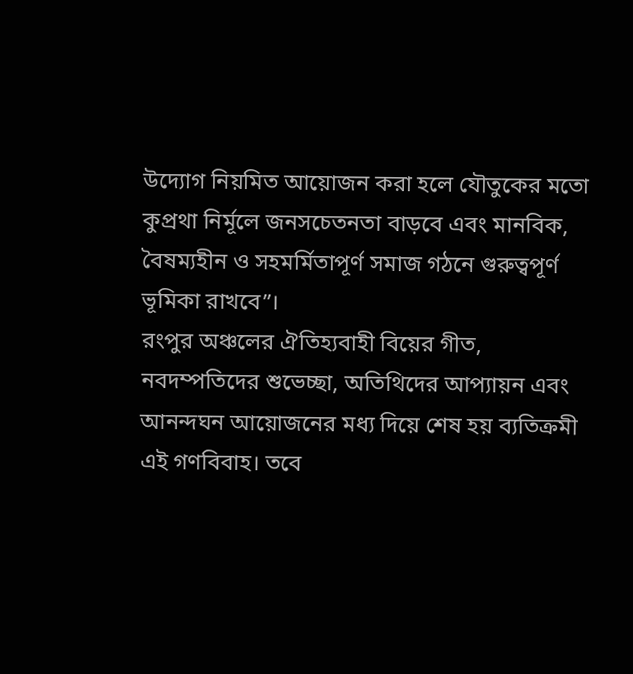উদ্যোগ নিয়মিত আয়োজন করা হলে যৌতুকের মতো কুপ্রথা নির্মূলে জনসচেতনতা বাড়বে এবং মানবিক, বৈষম্যহীন ও সহমর্মিতাপূর্ণ সমাজ গঠনে গুরুত্বপূর্ণ ভূমিকা রাখবে”।
রংপুর অঞ্চলের ঐতিহ্যবাহী বিয়ের গীত, নবদম্পতিদের শুভেচ্ছা, অতিথিদের আপ্যায়ন এবং আনন্দঘন আয়োজনের মধ্য দিয়ে শেষ হয় ব্যতিক্রমী এই গণবিবাহ। তবে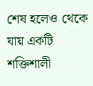শেষ হলেও থেকে যায় একটি শক্তিশালী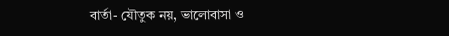বার্তা- যৌতুক নয়, ভালোবাসা ও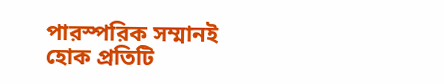পারস্পরিক সম্মানই হোক প্রতিটি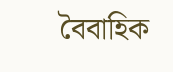বৈবাহিক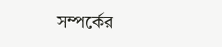সম্পর্কের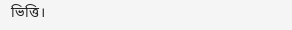ভিত্তি।